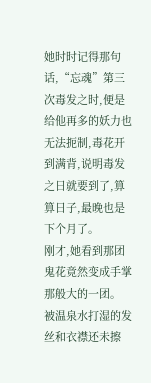她时时记得那句话,“忘魂”第三次毒发之时,便是给他再多的妖力也无法扼制,毒花开到满背,说明毒发之日就要到了,算算日子,最晚也是下个月了。
刚才,她看到那团鬼花竟然变成手掌那般大的一团。
被温泉水打湿的发丝和衣襟还未擦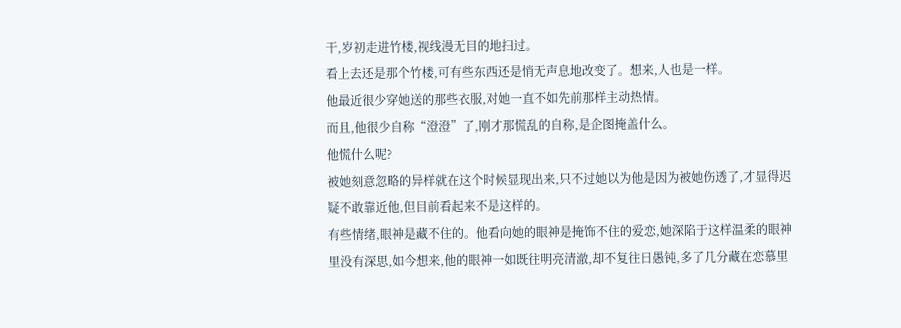干,岁初走进竹楼,视线漫无目的地扫过。
看上去还是那个竹楼,可有些东西还是悄无声息地改变了。想来,人也是一样。
他最近很少穿她送的那些衣服,对她一直不如先前那样主动热情。
而且,他很少自称“澄澄”了,刚才那慌乱的自称,是企图掩盖什么。
他慌什么呢?
被她刻意忽略的异样就在这个时候显现出来,只不过她以为他是因为被她伤透了,才显得迟疑不敢靠近他,但目前看起来不是这样的。
有些情绪,眼神是藏不住的。他看向她的眼神是掩饰不住的爱恋,她深陷于这样温柔的眼神里没有深思,如今想来,他的眼神一如既往明亮清澈,却不复往日愚钝,多了几分藏在恋慕里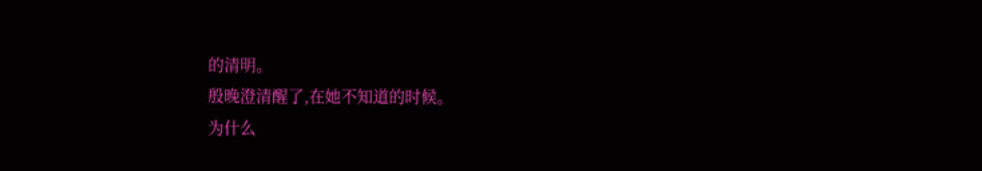的清明。
殷晚澄清醒了,在她不知道的时候。
为什么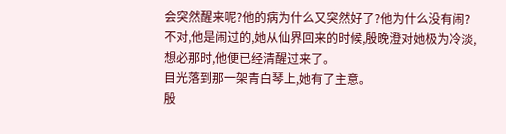会突然醒来呢?他的病为什么又突然好了?他为什么没有闹?
不对,他是闹过的,她从仙界回来的时候,殷晚澄对她极为冷淡,想必那时,他便已经清醒过来了。
目光落到那一架青白琴上,她有了主意。
殷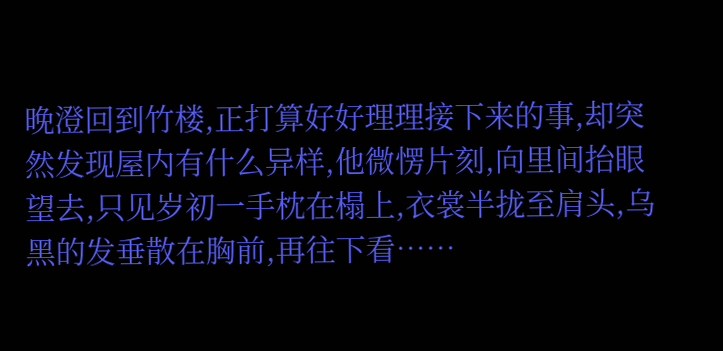晚澄回到竹楼,正打算好好理理接下来的事,却突然发现屋内有什么异样,他微愣片刻,向里间抬眼望去,只见岁初一手枕在榻上,衣裳半拢至肩头,乌黑的发垂散在胸前,再往下看……